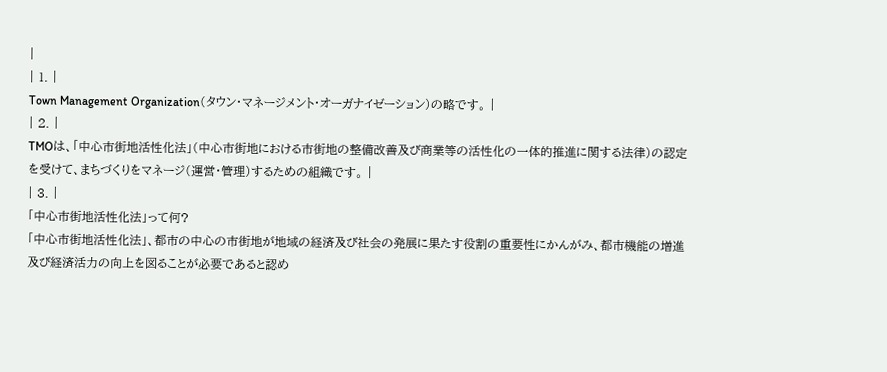|
| 1. |
Town Management Organization(タウン・マネージメント・オーガナイゼーション)の略です。 |
| 2. |
TMOは、「中心市街地活性化法」(中心市街地における市街地の整備改善及び商業等の活性化の一体的推進に関する法律)の認定を受けて、まちづくりをマネージ(運営・管理)するための組織です。 |
| 3. |
「中心市街地活性化法」って何?
「中心市街地活性化法」、都市の中心の市街地が地域の経済及び社会の発展に果たす役割の重要性にかんがみ、都市機能の増進及び経済活力の向上を図ることが必要であると認め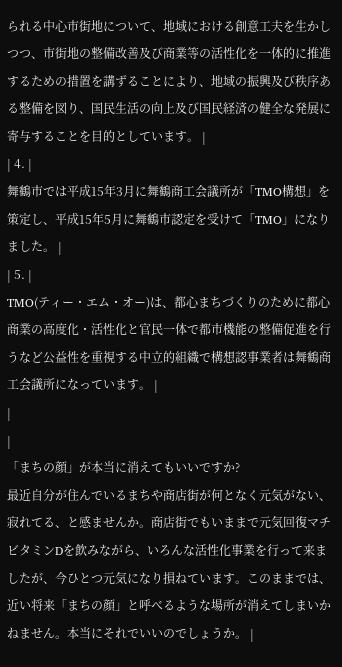られる中心市街地について、地域における創意工夫を生かしつつ、市街地の整備改善及び商業等の活性化を一体的に推進するための措置を講ずることにより、地域の振興及び秩序ある整備を図り、国民生活の向上及び国民経済の健全な発展に寄与することを目的としています。 |
| 4. |
舞鶴市では平成15年3月に舞鶴商工会議所が「TMO構想」を策定し、平成15年5月に舞鶴市認定を受けて「TMO」になりました。 |
| 5. |
TMO(ティー・エム・オー)は、都心まちづくりのために都心商業の高度化・活性化と官民一体で都市機能の整備促進を行うなど公益性を重視する中立的組織で構想認事業者は舞鶴商工会議所になっています。 |
|
|
「まちの顔」が本当に消えてもいいですか?
最近自分が住んでいるまちや商店街が何となく元気がない、寂れてる、と感ませんか。商店街でもいままで元気回復マチビタミンDを飲みながら、いろんな活性化事業を行って来ましたが、今ひとつ元気になり損ねています。このままでは、近い将来「まちの顔」と呼べるような場所が消えてしまいかねません。本当にそれでいいのでしょうか。 |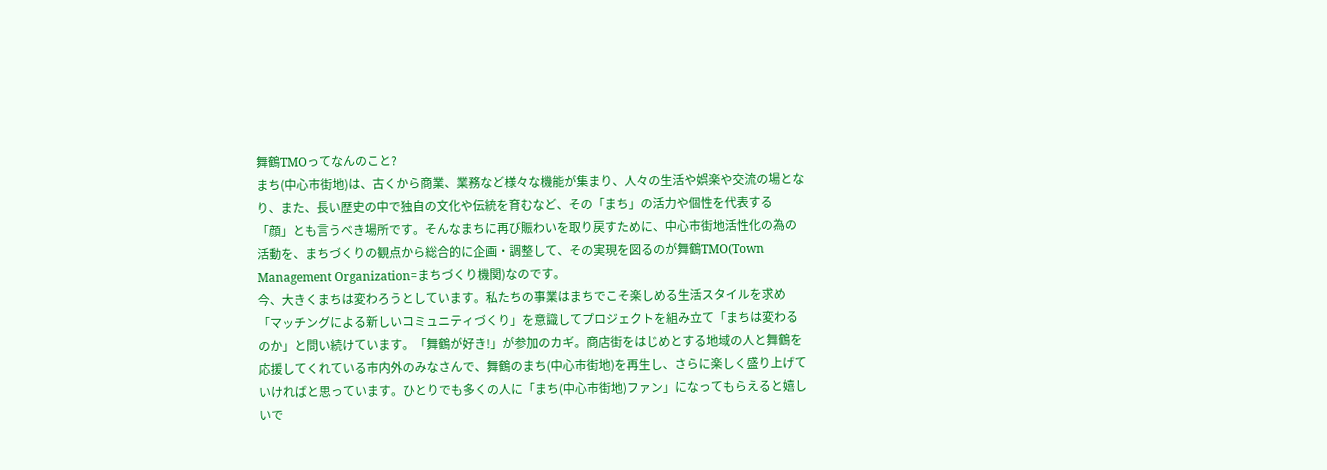舞鶴TMOってなんのこと?
まち(中心市街地)は、古くから商業、業務など様々な機能が集まり、人々の生活や娯楽や交流の場となり、また、長い歴史の中で独自の文化や伝統を育むなど、その「まち」の活力や個性を代表する「顔」とも言うべき場所です。そんなまちに再び賑わいを取り戻すために、中心市街地活性化の為の活動を、まちづくりの観点から総合的に企画・調整して、その実現を図るのが舞鶴TMO(Town
Management Organization=まちづくり機関)なのです。
今、大きくまちは変わろうとしています。私たちの事業はまちでこそ楽しめる生活スタイルを求め「マッチングによる新しいコミュニティづくり」を意識してプロジェクトを組み立て「まちは変わるのか」と問い続けています。「舞鶴が好き!」が参加のカギ。商店街をはじめとする地域の人と舞鶴を応援してくれている市内外のみなさんで、舞鶴のまち(中心市街地)を再生し、さらに楽しく盛り上げていければと思っています。ひとりでも多くの人に「まち(中心市街地)ファン」になってもらえると嬉しいで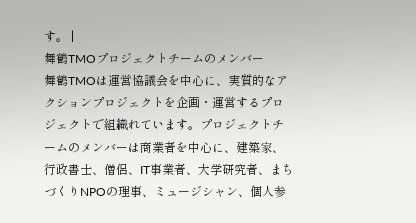す。 |
舞鶴TMOプロジェクトチームのメンバー
舞鶴TMOは運営協議会を中心に、実質的なアクションプロジェクトを企画・運営するプロジェクトで組織れています。プロジェクトチームのメンバーは商業者を中心に、建築家、行政書士、僧侶、IT事業者、大学研究者、まちづくりNPOの理事、ミュージシャン、個人参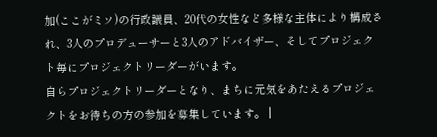加(ここがミソ)の行政議員、20代の女性など多様な主体により構成され、3人のプロデューサーと3人のアドバイザー、そしてプロジェクト毎にプロジェクトリーダーがいます。
自らプロジェクトリーダーとなり、まちに元気をあたえるプロジェクトをお待ちの方の参加を募集しています。 |